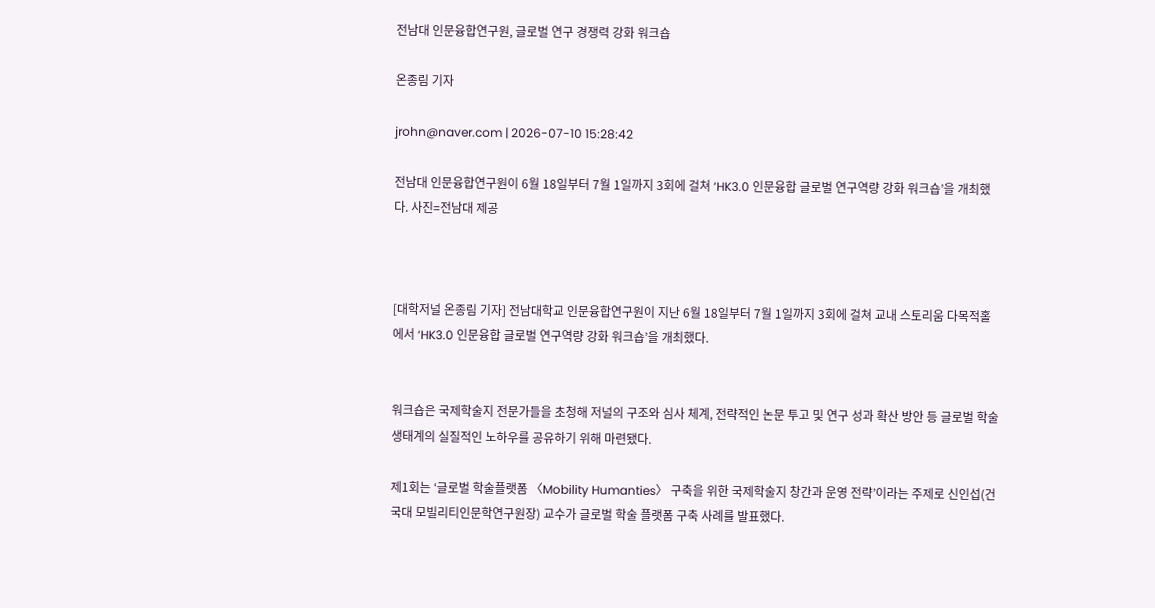전남대 인문융합연구원, 글로벌 연구 경쟁력 강화 워크숍

온종림 기자

jrohn@naver.com | 2026-07-10 15:28:42

전남대 인문융합연구원이 6월 18일부터 7월 1일까지 3회에 걸쳐 ‘HK3.0 인문융합 글로벌 연구역량 강화 워크숍’을 개최했다. 사진=전남대 제공



[대학저널 온종림 기자] 전남대학교 인문융합연구원이 지난 6월 18일부터 7월 1일까지 3회에 걸쳐 교내 스토리움 다목적홀에서 ‘HK3.0 인문융합 글로벌 연구역량 강화 워크숍’을 개최했다.


워크숍은 국제학술지 전문가들을 초청해 저널의 구조와 심사 체계, 전략적인 논문 투고 및 연구 성과 확산 방안 등 글로벌 학술 생태계의 실질적인 노하우를 공유하기 위해 마련됐다.

제1회는 ‘글로벌 학술플랫폼 〈Mobility Humanties〉 구축을 위한 국제학술지 창간과 운영 전략’이라는 주제로 신인섭(건국대 모빌리티인문학연구원장) 교수가 글로벌 학술 플랫폼 구축 사례를 발표했다.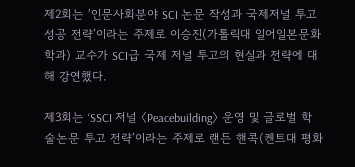제2회는 ‘인문사회분야 SCI 논문 작성과 국제저널 투고 성공 전략’이라는 주제로 이승진(가톨릭대 일어일본문화학과) 교수가 SCI급 국제 저널 투고의 현실과 전략에 대해 강연했다.

제3회는 ‘SSCI 저널 〈Peacebuilding〉 운영 및 글로벌 학술논문 투고 전략’이라는 주제로 랜든 핸콕(켄트대 평화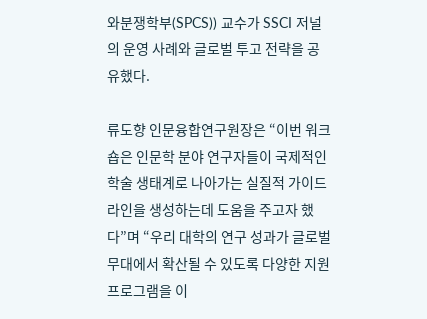와분쟁학부(SPCS)) 교수가 SSCI 저널의 운영 사례와 글로벌 투고 전략을 공유했다.

류도향 인문융합연구원장은 “이번 워크숍은 인문학 분야 연구자들이 국제적인 학술 생태계로 나아가는 실질적 가이드 라인을 생성하는데 도움을 주고자 했다”며 “우리 대학의 연구 성과가 글로벌 무대에서 확산될 수 있도록 다양한 지원 프로그램을 이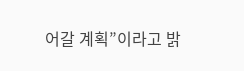어갈 계획”이라고 밝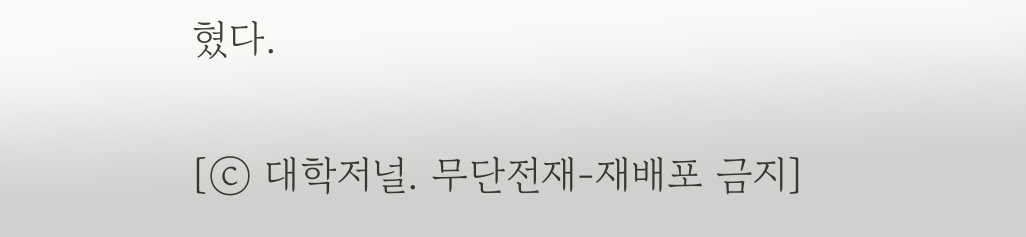혔다.

[ⓒ 대학저널. 무단전재-재배포 금지]